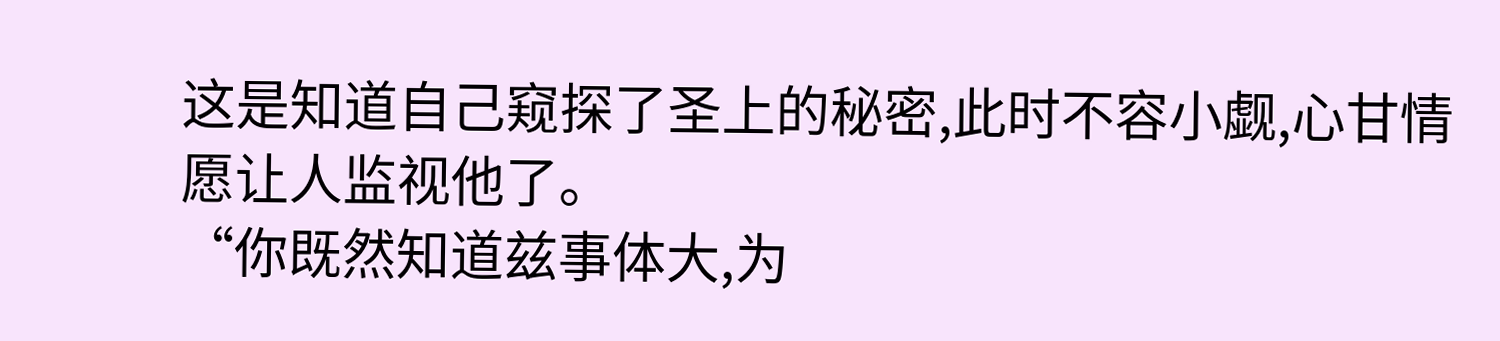这是知道自己窥探了圣上的秘密,此时不容小觑,心甘情愿让人监视他了。
“你既然知道兹事体大,为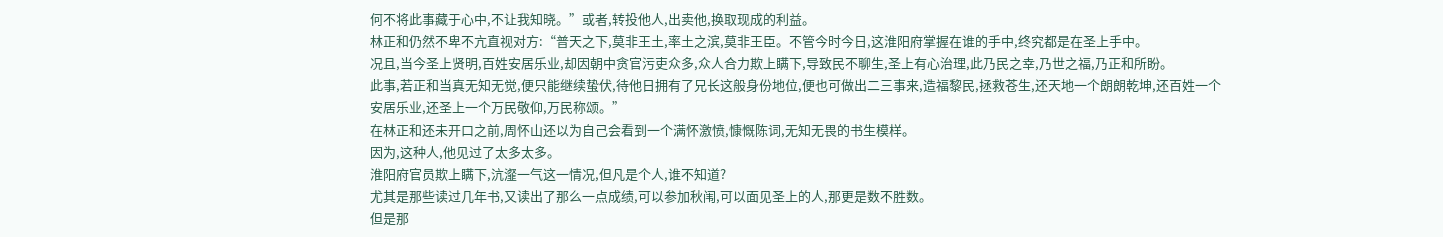何不将此事藏于心中,不让我知晓。”或者,转投他人,出卖他,换取现成的利益。
林正和仍然不卑不亢直视对方:“普天之下,莫非王土,率土之滨,莫非王臣。不管今时今日,这淮阳府掌握在谁的手中,终究都是在圣上手中。
况且,当今圣上贤明,百姓安居乐业,却因朝中贪官污吏众多,众人合力欺上瞒下,导致民不聊生,圣上有心治理,此乃民之幸,乃世之福,乃正和所盼。
此事,若正和当真无知无觉,便只能继续蛰伏,待他日拥有了兄长这般身份地位,便也可做出二三事来,造福黎民,拯救苍生,还天地一个朗朗乾坤,还百姓一个安居乐业,还圣上一个万民敬仰,万民称颂。”
在林正和还未开口之前,周怀山还以为自己会看到一个满怀激愤,慷慨陈词,无知无畏的书生模样。
因为,这种人,他见过了太多太多。
淮阳府官员欺上瞒下,沆瀣一气这一情况,但凡是个人,谁不知道?
尤其是那些读过几年书,又读出了那么一点成绩,可以参加秋闱,可以面见圣上的人,那更是数不胜数。
但是那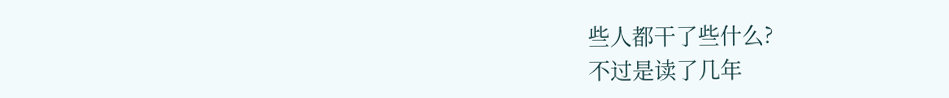些人都干了些什么?
不过是读了几年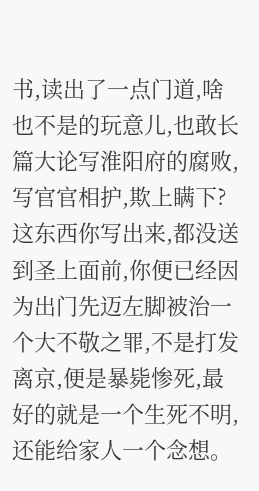书,读出了一点门道,啥也不是的玩意儿,也敢长篇大论写淮阳府的腐败,写官官相护,欺上瞒下?
这东西你写出来,都没送到圣上面前,你便已经因为出门先迈左脚被治一个大不敬之罪,不是打发离京,便是暴毙惨死,最好的就是一个生死不明,还能给家人一个念想。